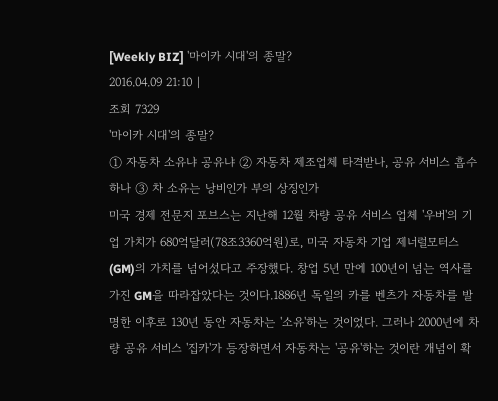[Weekly BIZ] '마이카 시대'의 종말?
2016.04.09 21:10 |
조회 7329
'마이카 시대'의 종말?
① 자동차 소유냐 공유냐 ② 자동차 제조업체 타격받나, 공유 서비스 흡수하나 ③ 차 소유는 낭비인가 부의 상징인가
미국 경제 전문지 포브스는 지난해 12월 차량 공유 서비스 업체 '우버'의 기업 가치가 680억달러(78조3360억원)로, 미국 자동차 기업 제너럴모터스(GM)의 가치를 넘어섰다고 주장했다. 창업 5년 만에 100년이 넘는 역사를 가진 GM을 따라잡았다는 것이다.1886년 독일의 카를 벤츠가 자동차를 발명한 이후로 130년 동안 자동차는 '소유'하는 것이었다. 그러나 2000년에 차량 공유 서비스 '집카'가 등장하면서 자동차는 '공유'하는 것이란 개념이 확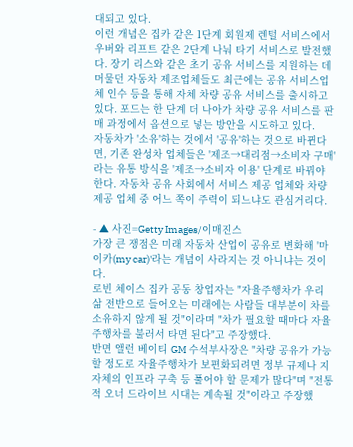대되고 있다.
이런 개념은 집카 같은 1단계 회원제 렌털 서비스에서 우버와 리프트 같은 2단계 나눠 타기 서비스로 발전했다. 장기 리스와 같은 초기 공유 서비스를 지원하는 데 머물던 자동차 제조업체들도 최근에는 공유 서비스업체 인수 등을 통해 자체 차량 공유 서비스를 출시하고 있다. 포드는 한 단계 더 나아가 차량 공유 서비스를 판매 과정에서 옵션으로 넣는 방안을 시도하고 있다.
자동차가 '소유'하는 것에서 '공유'하는 것으로 바뀐다면, 기존 완성차 업체들은 '제조→대리점→소비자 구매'라는 유통 방식을 '제조→소비자 이용' 단계로 바꿔야 한다. 자동차 공유 사회에서 서비스 제공 업체와 차량 제공 업체 중 어느 쪽이 주력이 되느냐도 관심거리다.

- ▲ 사진=Getty Images/이매진스
가장 큰 쟁점은 미래 자동차 산업이 공유로 변화해 '마이카(my car)'라는 개념이 사라지는 것 아니냐는 것이다.
로빈 체이스 집카 공동 창업자는 "자율주행차가 우리 삶 전반으로 들어오는 미래에는 사람들 대부분이 차를 소유하지 않게 될 것"이라며 "차가 필요할 때마다 자율주행차를 불러서 타면 된다"고 주장했다.
반면 앨런 베이티 GM 수석부사장은 "차량 공유가 가능할 정도로 자율주행차가 보편화되려면 정부 규제나 지자체의 인프라 구축 등 풀어야 할 문제가 많다"며 "전통적 오너 드라이브 시대는 계속될 것"이라고 주장했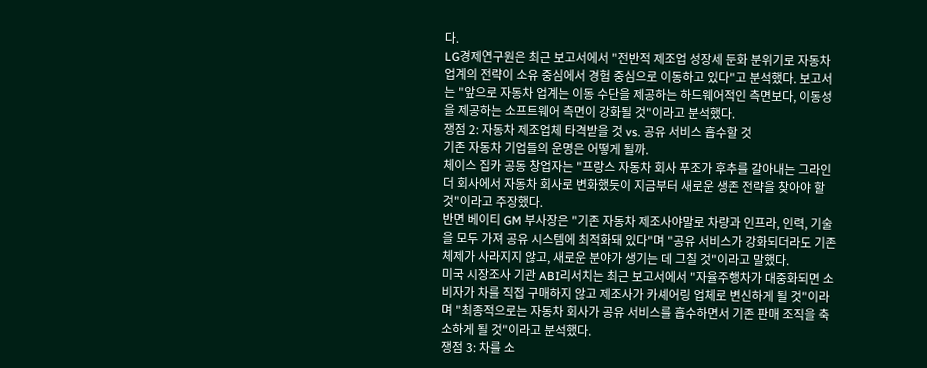다.
LG경제연구원은 최근 보고서에서 "전반적 제조업 성장세 둔화 분위기로 자동차 업계의 전략이 소유 중심에서 경험 중심으로 이동하고 있다"고 분석했다. 보고서는 "앞으로 자동차 업계는 이동 수단을 제공하는 하드웨어적인 측면보다, 이동성을 제공하는 소프트웨어 측면이 강화될 것"이라고 분석했다.
쟁점 2: 자동차 제조업체 타격받을 것 vs. 공유 서비스 흡수할 것
기존 자동차 기업들의 운명은 어떻게 될까.
체이스 집카 공동 창업자는 "프랑스 자동차 회사 푸조가 후추를 갈아내는 그라인더 회사에서 자동차 회사로 변화했듯이 지금부터 새로운 생존 전략을 찾아야 할 것"이라고 주장했다.
반면 베이티 GM 부사장은 "기존 자동차 제조사야말로 차량과 인프라, 인력, 기술을 모두 가져 공유 시스템에 최적화돼 있다"며 "공유 서비스가 강화되더라도 기존 체제가 사라지지 않고, 새로운 분야가 생기는 데 그칠 것"이라고 말했다.
미국 시장조사 기관 ABI리서치는 최근 보고서에서 "자율주행차가 대중화되면 소비자가 차를 직접 구매하지 않고 제조사가 카셰어링 업체로 변신하게 될 것"이라며 "최종적으로는 자동차 회사가 공유 서비스를 흡수하면서 기존 판매 조직을 축소하게 될 것"이라고 분석했다.
쟁점 3: 차를 소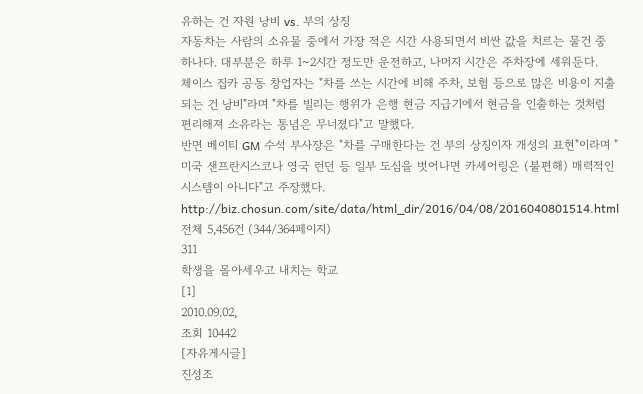유하는 건 자원 낭비 vs. 부의 상징
자동차는 사람의 소유물 중에서 가장 적은 시간 사용되면서 비싼 값을 치르는 물건 중 하나다. 대부분은 하루 1~2시간 정도만 운전하고, 나머지 시간은 주차장에 세워둔다.
체이스 집카 공동 창업자는 "차를 쓰는 시간에 비해 주차, 보험 등으로 많은 비용이 지출되는 건 낭비"라며 "차를 빌리는 행위가 은행 현금 지급기에서 현금을 인출하는 것처럼 편리해져 소유라는 통념은 무너졌다"고 말했다.
반면 베이티 GM 수석 부사장은 "차를 구매한다는 건 부의 상징이자 개성의 표현"이라며 "미국 샌프란시스코나 영국 런던 등 일부 도심을 벗어나면 카셰어링은 (불편해) 매력적인 시스템이 아니다"고 주장했다.
http://biz.chosun.com/site/data/html_dir/2016/04/08/2016040801514.html
전체 5,456건 (344/364페이지)
311
학생을 몰아세우고 내치는 학교
[1]
2010.09.02,
조회 10442
[자유게시글]
진성조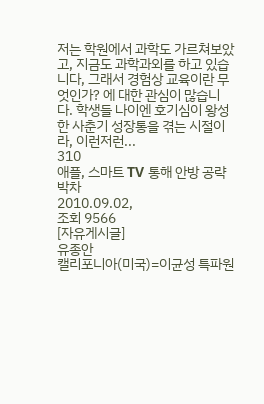저는 학원에서 과학도 가르쳐보았고, 지금도 과학과외를 하고 있습니다, 그래서 경험상 교육이란 무엇인가? 에 대한 관심이 많습니다. 학생들 나이엔 호기심이 왕성한 사춘기 성장통을 겪는 시절이라, 이런저런...
310
애플, 스마트 TV 통해 안방 공략 박차
2010.09.02,
조회 9566
[자유게시글]
유종안
캘리포니아(미국)=이균성 특파원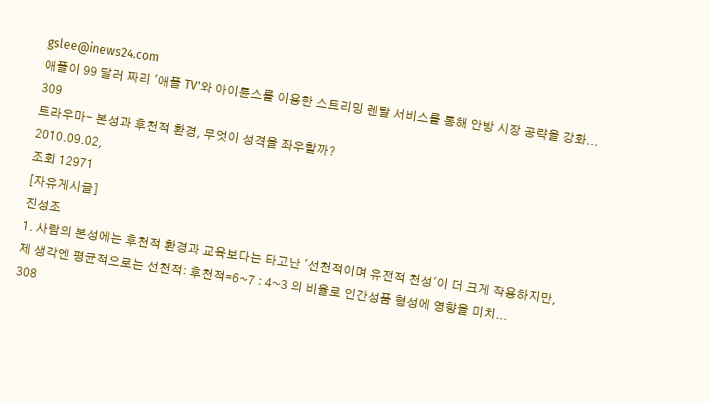gslee@inews24.com
애플이 99 달러 짜리 '애플 TV'와 아이튠스를 이용한 스트리밍 렌탈 서비스를 통해 안방 시장 공략을 강화...
309
트라우마- 본성과 후천적 환경, 무엇이 성격을 좌우할까?
2010.09.02,
조회 12971
[자유게시글]
진성조
1. 사람의 본성에는 후천적 환경과 교육보다는 타고난 '선천적이며 유전적 천성'이 더 크게 작용하지만,
제 생각엔 평균적으로는 선천적: 후천적=6~7 : 4~3 의 비율로 인간성품 형성에 영향을 미치...
308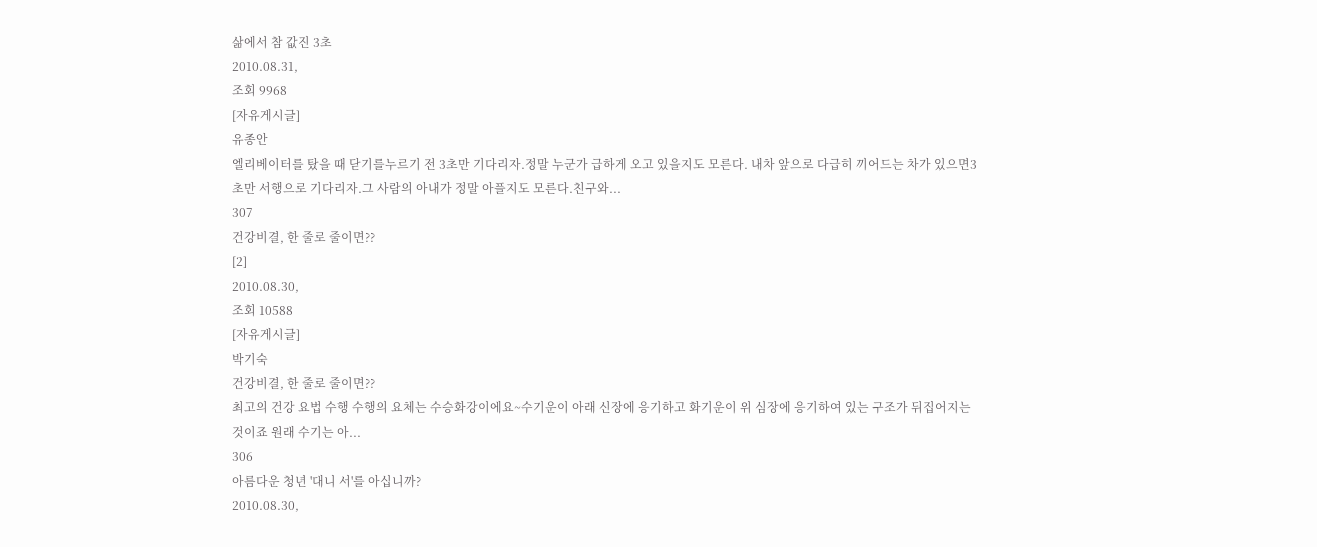삶에서 참 값진 3초
2010.08.31,
조회 9968
[자유게시글]
유종안
엘리베이터를 탔을 때 닫기를누르기 전 3초만 기다리자.정말 누군가 급하게 오고 있을지도 모른다. 내차 앞으로 다급히 끼어드는 차가 있으면3초만 서행으로 기다리자.그 사람의 아내가 정말 아플지도 모른다.친구와...
307
건강비결, 한 줄로 줄이면??
[2]
2010.08.30,
조회 10588
[자유게시글]
박기숙
건강비결, 한 줄로 줄이면??
최고의 건강 요법 수행 수행의 요체는 수승화강이에요~수기운이 아래 신장에 응기하고 화기운이 위 심장에 응기하여 있는 구조가 뒤집어지는 것이죠 원래 수기는 아...
306
아름다운 청년 '대니 서'를 아십니까?
2010.08.30,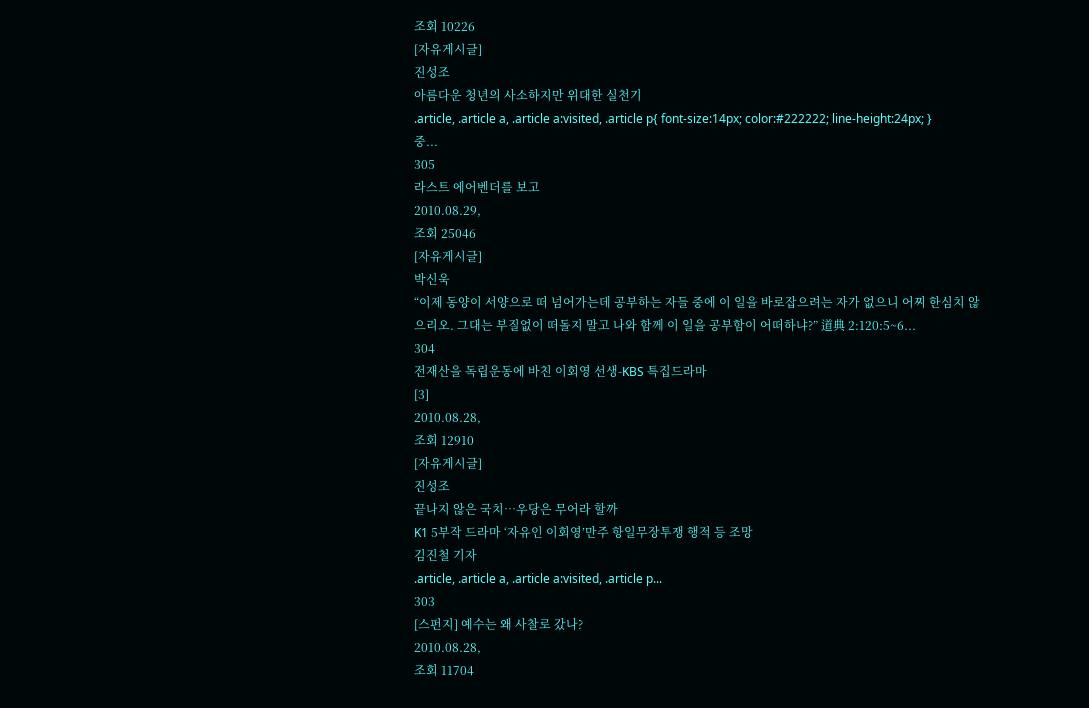조회 10226
[자유게시글]
진성조
아름다운 청년의 사소하지만 위대한 실천기
.article, .article a, .article a:visited, .article p{ font-size:14px; color:#222222; line-height:24px; }
중...
305
라스트 에어벤더를 보고
2010.08.29,
조회 25046
[자유게시글]
박신욱
“이제 동양이 서양으로 떠 넘어가는데 공부하는 자들 중에 이 일을 바로잡으려는 자가 없으니 어찌 한심치 않으리오. 그대는 부질없이 떠돌지 말고 나와 함께 이 일을 공부함이 어떠하냐?” 道典 2:120:5~6...
304
전재산을 독립운동에 바친 이회영 선생-KBS 특집드라마
[3]
2010.08.28,
조회 12910
[자유게시글]
진성조
끝나지 않은 국치…우당은 무어라 할까
K1 5부작 드라마 ‘자유인 이회영’만주 항일무장투쟁 행적 등 조망
김진철 기자
.article, .article a, .article a:visited, .article p...
303
[스펀지] 예수는 왜 사찰로 갔나?
2010.08.28,
조회 11704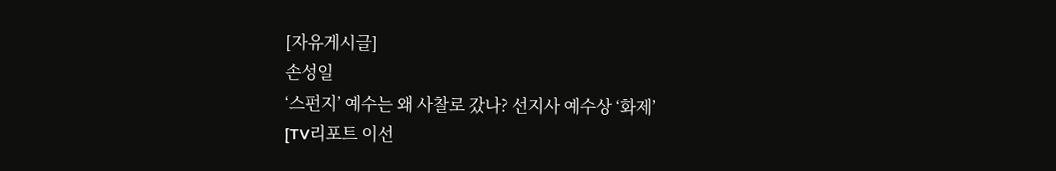[자유게시글]
손성일
‘스펀지’ 예수는 왜 사찰로 갔나? 선지사 예수상 ‘화제’
[TV리포트 이선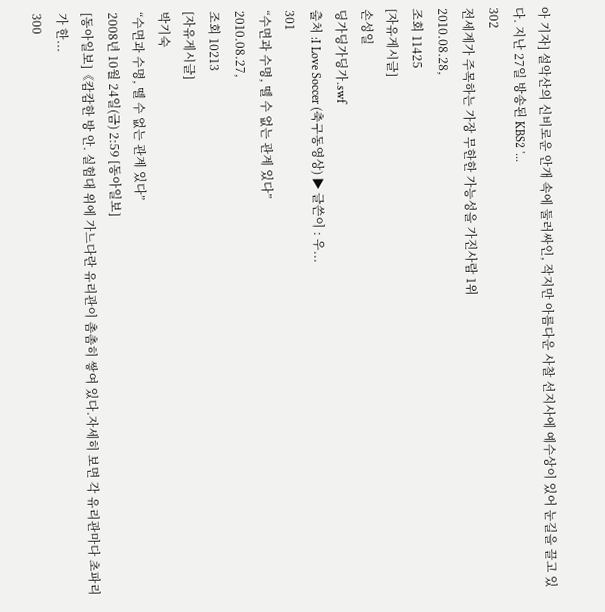아 기자] 설악산의 신비로운 안개 속에 둘러싸인, 작지만 아름다운 사찰 선지사에 예수상이 있어 눈길을 끌고 있다. 지난 27일 방송된 KBS2 '...
302
전세계가 주목하는 가장 무한한 가능성을 가진사람 1위
2010.08.28,
조회 11425
[자유게시글]
손성일
딩가딩가딩가.swf
출처 :I Love Soccer (축구동영상) ▶ 글쓴이 : 우...
301
“수면과 수명, 뗄 수 없는 관계 있다”
2010.08.27,
조회 10213
[자유게시글]
박기숙
“수면과 수명, 뗄 수 없는 관계 있다”
2008년 10월 24일(금) 2:59 [동아일보]
[동아일보]《캄캄한 방 안. 실험대 위에 가느다란 유리관이 촘촘히 쌓여 있다.자세히 보면 각 유리관마다 초파리가 한...
300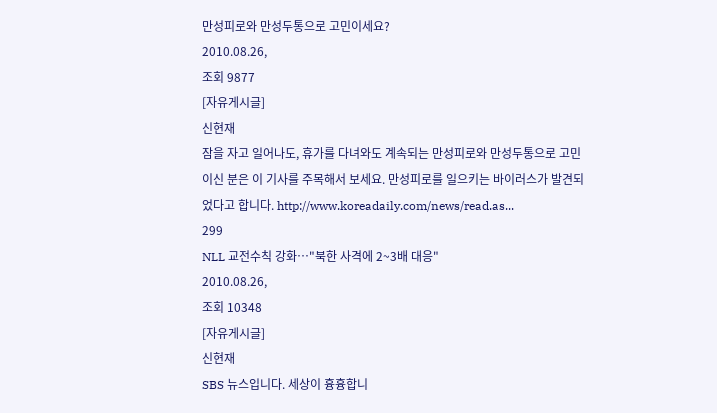만성피로와 만성두통으로 고민이세요?
2010.08.26,
조회 9877
[자유게시글]
신현재
잠을 자고 일어나도, 휴가를 다녀와도 계속되는 만성피로와 만성두통으로 고민이신 분은 이 기사를 주목해서 보세요. 만성피로를 일으키는 바이러스가 발견되었다고 합니다. http://www.koreadaily.com/news/read.as...
299
NLL 교전수칙 강화…"북한 사격에 2~3배 대응"
2010.08.26,
조회 10348
[자유게시글]
신현재
SBS 뉴스입니다. 세상이 흉흉합니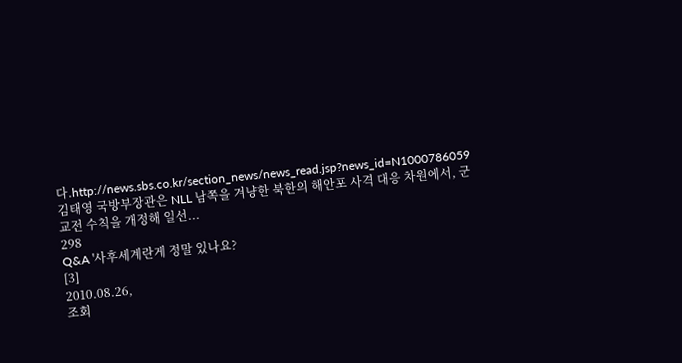다.http://news.sbs.co.kr/section_news/news_read.jsp?news_id=N1000786059김태영 국방부장관은 NLL 남쪽을 겨냥한 북한의 해안포 사격 대응 차원에서, 군 교전 수칙을 개정해 일선...
298
Q&A '사후세계란게 정말 있나요?
[3]
2010.08.26,
조회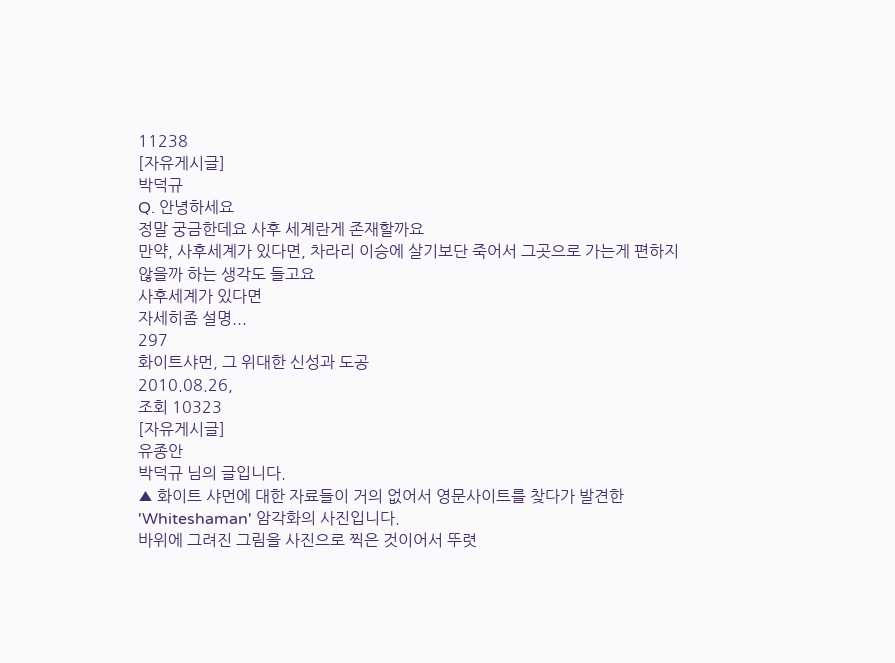11238
[자유게시글]
박덕규
Q. 안녕하세요
정말 궁금한데요 사후 세계란게 존재할까요
만약, 사후세계가 있다면, 차라리 이승에 살기보단 죽어서 그곳으로 가는게 편하지 않을까 하는 생각도 들고요
사후세계가 있다면
자세히좀 설명...
297
화이트샤먼, 그 위대한 신성과 도공
2010.08.26,
조회 10323
[자유게시글]
유종안
박덕규 님의 글입니다.
▲ 화이트 샤먼에 대한 자료들이 거의 없어서 영문사이트를 찾다가 발견한 'Whiteshaman' 암각화의 사진입니다.
바위에 그려진 그림을 사진으로 찍은 것이어서 뚜렷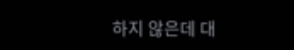하지 않은데 대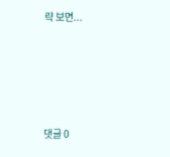략 보면...








댓글 0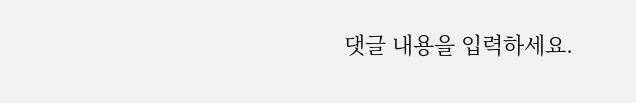댓글 내용을 입력하세요.